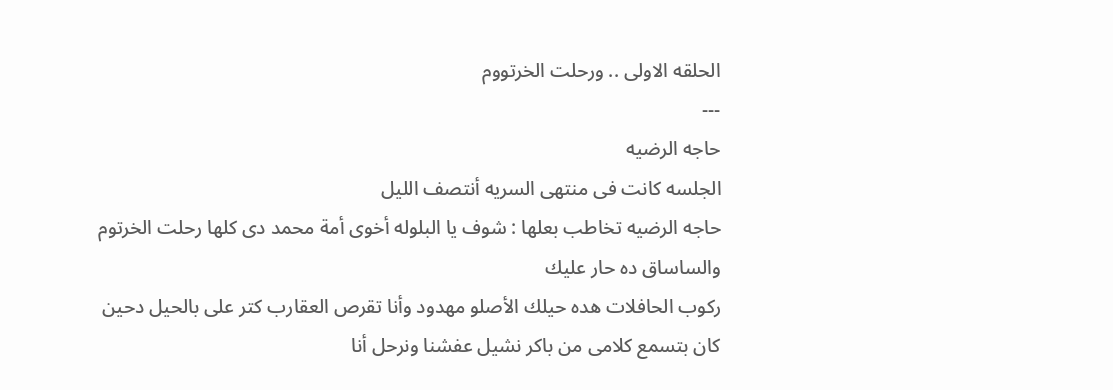الحلقه الاولى .. ورحلت الخرتووم
---
حاجه الرضيه
الجلسه كانت فى منتهى السريه أنتصف الليل
حاجه الرضيه تخاطب بعلها : شوف يا البلوله أخوى أمة محمد دى كلها رحلت الخرتوم والساساق ده حار عليك
ركوب الحافلات هده حيلك الأصلو مهدود وأنا تقرص العقارب كتر على بالحيل دحين كان بتسمع كلامى من باكر نشيل عفشنا ونرحل أنا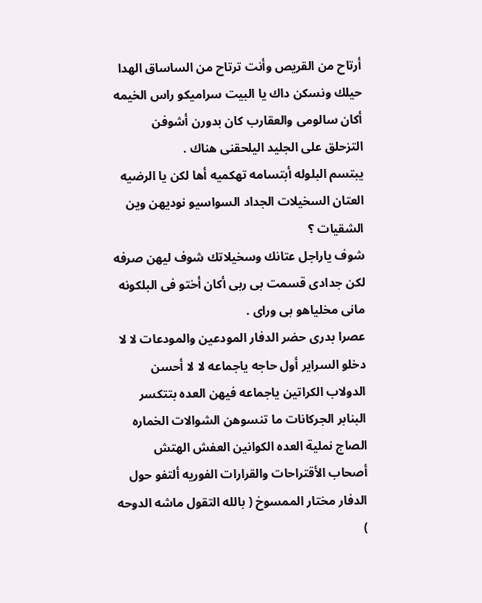أرتاح من القريص وأنت ترتاح من الساساق الهدا حيلك ونسكن داك يا البيت سراميكو راس الخيمه أكان سالومى والعقارب كان بدورن أشوفن التزحلق على الجليد اليلحقنى هناك .
يبتسم البلوله أبتسامه تهكميه أها لكن يا الرضيه العتان السخيلات الجداد السواسيو نوديهن وين الشقيات ؟
شوف ياراجل عتانك وسخيلاتك شوف ليهن صرفه لكن جدادى قسمت بى ربى أكان أختو فى البلكونه مانى مخلياهو بى وراى .
عصرا بدرى حضر الدفار المودعين والمودعات لا لا دخلو السراير أول حاجه ياجماعه لا لا أحسن الدولاب الكراتين ياجماعه فيهن العده بتتكسر البنابر الجركانات ما تنسوهن الشوالات الخماره الصاج نملية العده الكوانين العفش الهتش أصحاب الأقتراحات والقرارات الفوريه ألتفو حول الدفار مختار الممسوخ ( بالله التقول ماشه الدوحه )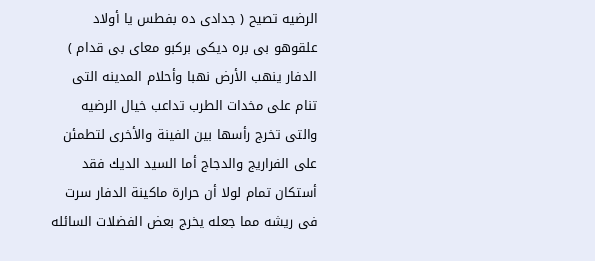الرضيه تصيح ( جدادى ده بفطس يا أولاد علقوهو بى بره ديكى بركبو معاى بى قدام )
الدفار ينهب الأرض نهبا وأحلام المدينه التى تنام على مخدات الطرب تداعب خيال الرضيه والتى تخرج رأسها بين الفينة والأخرى لتطمئن على الفراريج والدجاج أما السيد الديك فقد أستكان تمام لولا أن حرارة ماكينة الدفار سرت فى ريشه مما جعله يخرج بعض الفضلات السائله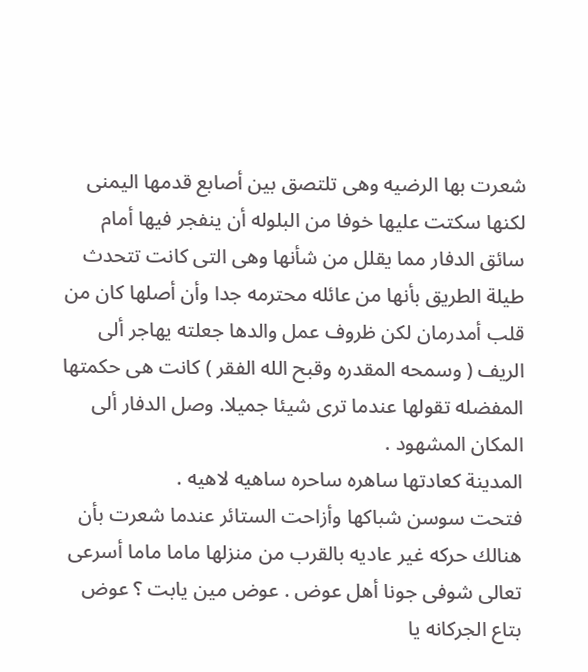شعرت بها الرضيه وهى تلتصق بين أصابع قدمها اليمنى لكنها سكتت عليها خوفا من البلوله أن ينفجر فيها أمام سائق الدفار مما يقلل من شأنها وهى التى كانت تتحدث طيلة الطريق بأنها من عائله محترمه جدا وأن أصلها كان من قلب أمدرمان لكن ظروف عمل والدها جعلته يهاجر ألى الريف ( وسمحه المقدره وقبح الله الفقر ) كانت هى حكمتها المفضله تقولها عندما ترى شيئا جميلا. وصل الدفار ألى المكان المشهود .
المدينة كعادتها ساهره ساحره ساهيه لاهيه .
فتحت سوسن شباكها وأزاحت الستائر عندما شعرت بأن هنالك حركه غير عاديه بالقرب من منزلها ماما ماما أسرعى تعالى شوفى جونا أهل عوض . عوض مين يابت ؟ عوض بتاع الجركانه يا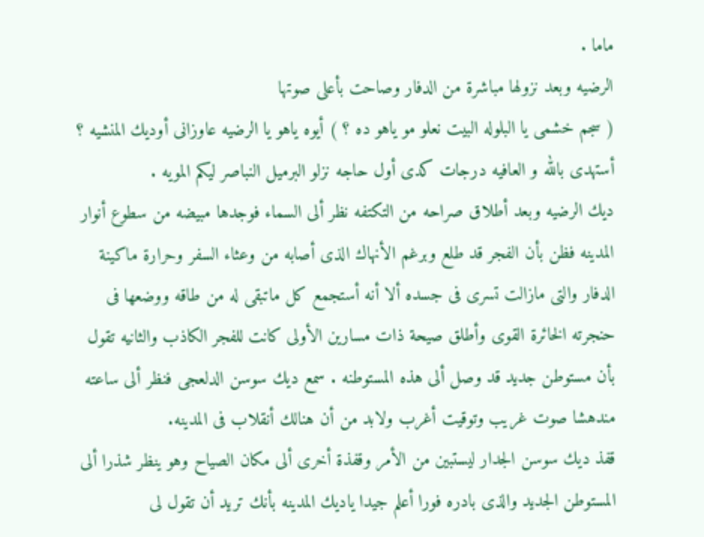ماما .
الرضيه وبعد نزولها مباشرة من الدفار وصاحت بأعلى صوتها
( سجم خشمى يا البلوله البيت نعلو مو ياهو ده ؟ ) أيوه ياهو يا الرضيه عاوزانى أوديك المنشيه ؟ أستهدى بالله و العافيه درجات كدى أول حاجه نزلو البرميل النباصر ليكم المويه .
ديك الرضيه وبعد أطلاق صراحه من التكتفه نظر ألى السماء فوجدها مبيضه من سطوع أنوار المدينه فظن بأن الفجر قد طلع وبرغم الأنهاك الذى أصابه من وعثاء السفر وحرارة ماكينة الدفار والتى مازالت تسرى فى جسده ألا أنه أستجمع كل ماتبقى له من طاقه ووضعها فى حنجرته الخائرة القوى وأطلق صيحة ذات مسارين الأولى كانت للفجر الكاذب والثانيه تقول بأن مستوطن جديد قد وصل ألى هذه المستوطنه . سمع ديك سوسن الدلعجى فنظر ألى ساعته مندهشا صوت غريب وتوقيت أغرب ولابد من أن هنالك أنقلاب فى المدينه.
قفذ ديك سوسن الجدار ليستبين من الأمر وقفذة أخرى ألى مكان الصياح وهو ينظر شذرا ألى المستوطن الجديد والذى بادره فورا أعلم جيدا ياديك المدينه بأنك تريد أن تقول لى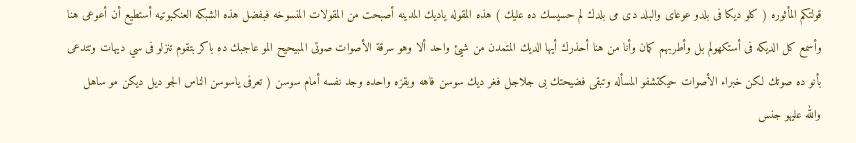قولتكم المأثوره ( كلو ديكا فى بلدو عوعاى والبلد دى مى بلدك لم حسيسك ده عليك ) هذه المقوله ياديك المدينه أصبحت من المقولات المنسوخه فبفضل هذه الشبكه العنكبوتيه أستطيع أن أعوعى هنا وأسمع كل الديكه فى أستكهولم بل وأطربهم كمان وأنا من هنا أحذرك أيها الديك المتمدن من شيئ واحد ألا وهو سرقة الأصوات صوتى المبيحيح المو عاجبك ده باكر بتقوم تنزلو فى سي ديهات وتتدعى بأنو ده صوتك لكن خبراء الأصوات حيكتشفو المسأله وتبقى فضيحتك بى جلاجل فغر ديك سوسن فاهه وبقزه واحده وجد نفسه أمام سوسن ( تعرفى ياسوسن الناس الجو ديل ديكن مو ساهل والله عليهو جنس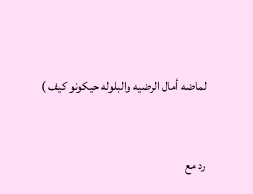لماضه أمال الرضيه والبلوله حيكونو كيف )


رد مع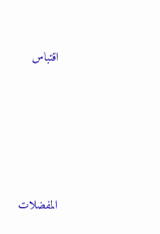اقتباس







المفضلات